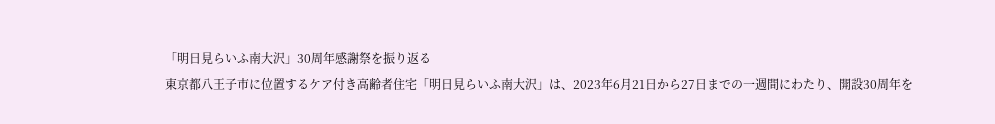「明日見らいふ南大沢」30周年感謝祭を振り返る
東京都八王子市に位置するケア付き高齢者住宅「明日見らいふ南大沢」は、2023年6月21日から27日までの一週間にわたり、開設30周年を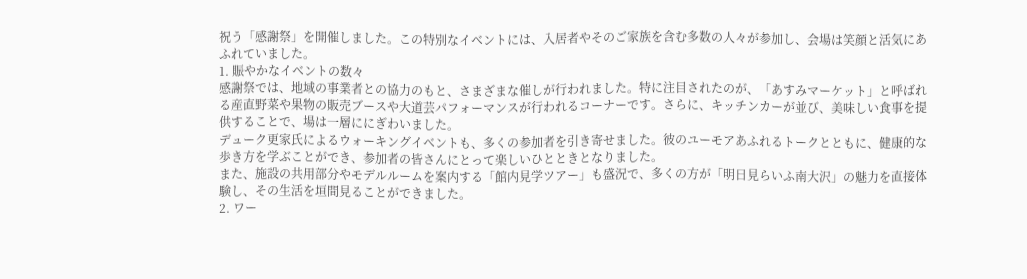祝う「感謝祭」を開催しました。この特別なイベントには、入居者やそのご家族を含む多数の人々が参加し、会場は笑顔と活気にあふれていました。
1. 賑やかなイベントの数々
感謝祭では、地域の事業者との協力のもと、さまざまな催しが行われました。特に注目されたのが、「あすみマーケット」と呼ばれる産直野菜や果物の販売ブースや大道芸パフォーマンスが行われるコーナーです。さらに、キッチンカーが並び、美味しい食事を提供することで、場は一層ににぎわいました。
デューク更家氏によるウォーキングイベントも、多くの参加者を引き寄せました。彼のユーモアあふれるトークとともに、健康的な歩き方を学ぶことができ、参加者の皆さんにとって楽しいひとときとなりました。
また、施設の共用部分やモデルルームを案内する「館内見学ツアー」も盛況で、多くの方が「明日見らいふ南大沢」の魅力を直接体験し、その生活を垣間見ることができました。
2. ワー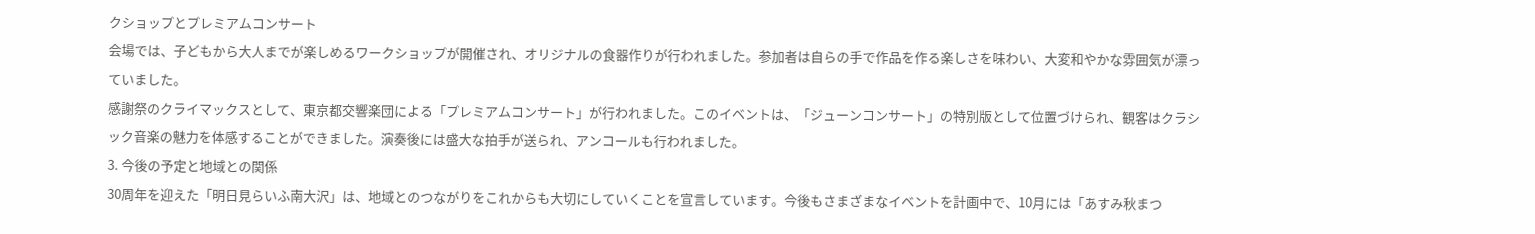クショップとプレミアムコンサート
会場では、子どもから大人までが楽しめるワークショップが開催され、オリジナルの食器作りが行われました。参加者は自らの手で作品を作る楽しさを味わい、大変和やかな雰囲気が漂っていました。
感謝祭のクライマックスとして、東京都交響楽団による「プレミアムコンサート」が行われました。このイベントは、「ジューンコンサート」の特別版として位置づけられ、観客はクラシック音楽の魅力を体感することができました。演奏後には盛大な拍手が送られ、アンコールも行われました。
3. 今後の予定と地域との関係
30周年を迎えた「明日見らいふ南大沢」は、地域とのつながりをこれからも大切にしていくことを宣言しています。今後もさまざまなイベントを計画中で、10月には「あすみ秋まつ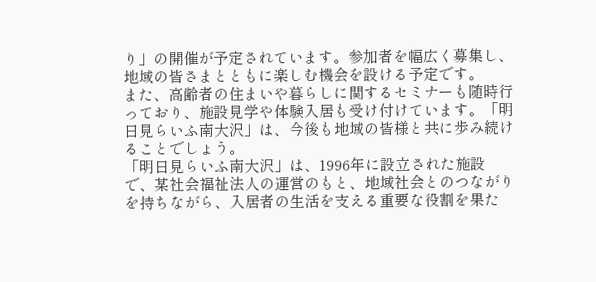り」の開催が予定されています。参加者を幅広く募集し、地域の皆さまとともに楽しむ機会を設ける予定です。
また、高齢者の住まいや暮らしに関するセミナーも随時行っており、施設見学や体験入居も受け付けています。「明日見らいふ南大沢」は、今後も地域の皆様と共に歩み続けることでしょう。
「明日見らいふ南大沢」は、1996年に設立された施設で、某社会福祉法人の運営のもと、地域社会とのつながりを持ちながら、入居者の生活を支える重要な役割を果た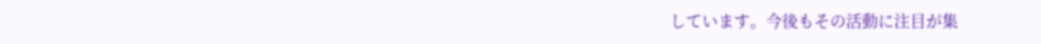しています。今後もその活動に注目が集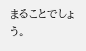まることでしょう。